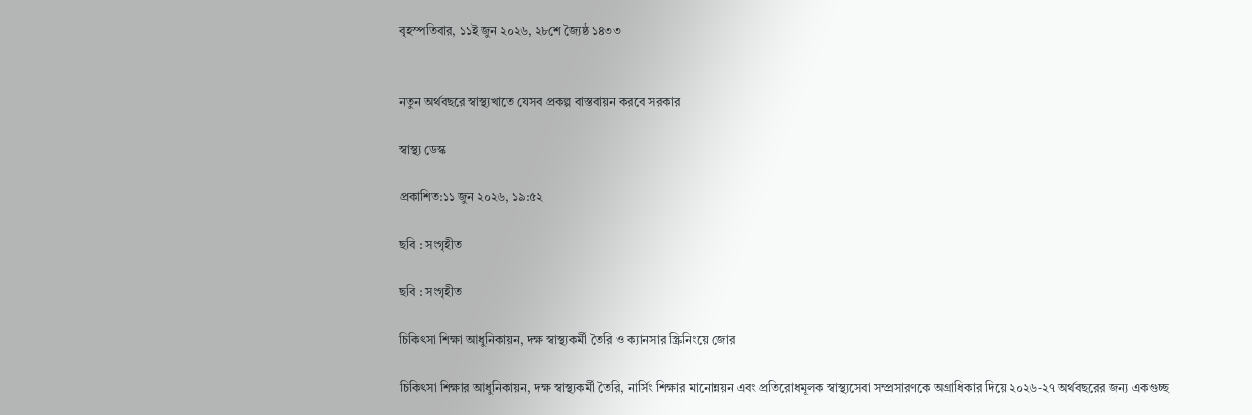বৃহস্পতিবার, ১১ই জুন ২০২৬, ২৮শে জ্যৈষ্ঠ ১৪৩৩


নতুন অর্থবছরে স্বাস্থ্যখাতে যেসব প্রকল্প বাস্তবায়ন করবে সরকার

স্বাস্থ্য ডেস্ক

প্রকাশিত:১১ জুন ২০২৬, ১৯:৫২

ছবি ‍: সংগৃহীত

ছবি ‍: সংগৃহীত

চিকিৎসা শিক্ষা আধুনিকায়ন, দক্ষ স্বাস্থ্যকর্মী তৈরি ও ক্যানসার স্ক্রিনিংয়ে জোর

চিকিৎসা শিক্ষার আধুনিকায়ন, দক্ষ স্বাস্থ্যকর্মী তৈরি, নার্সিং শিক্ষার মানোন্নয়ন এবং প্রতিরোধমূলক স্বাস্থ্যসেবা সম্প্রসারণকে অগ্রাধিকার দিয়ে ২০২৬-২৭ অর্থবছরের জন্য একগুচ্ছ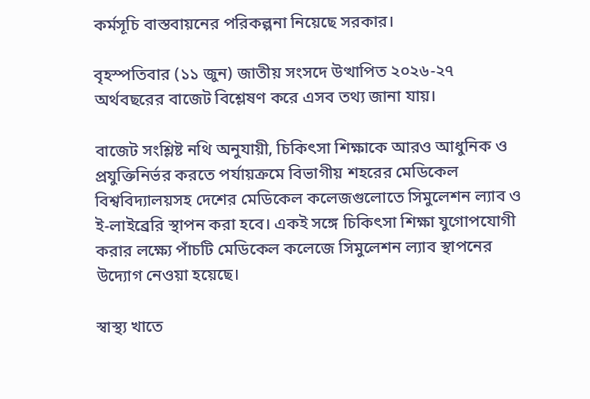কর্মসূচি বাস্তবায়নের পরিকল্পনা নিয়েছে সরকার।

বৃহস্পতিবার (১১ জুন) জাতীয় সংসদে উত্থাপিত ২০২৬-২৭ অর্থবছরের বাজেট বিশ্লেষণ করে এসব তথ্য জানা যায়।

বাজেট সংশ্লিষ্ট নথি অনুযায়ী, চিকিৎসা শিক্ষাকে আরও আধুনিক ও প্রযুক্তিনির্ভর করতে পর্যায়ক্রমে বিভাগীয় শহরের মেডিকেল বিশ্ববিদ্যালয়সহ দেশের মেডিকেল কলেজগুলোতে সিমুলেশন ল্যাব ও ই-লাইব্রেরি স্থাপন করা হবে। একই সঙ্গে চিকিৎসা শিক্ষা যুগোপযোগী করার লক্ষ্যে পাঁচটি মেডিকেল কলেজে সিমুলেশন ল্যাব স্থাপনের উদ্যোগ নেওয়া হয়েছে।

স্বাস্থ্য খাতে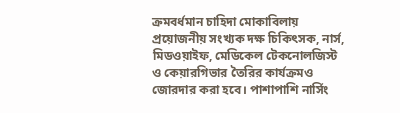ক্রমবর্ধমান চাহিদা মোকাবিলায় প্রয়োজনীয় সংখ্যক দক্ষ চিকিৎসক, নার্স, মিডওয়াইফ, মেডিকেল টেকনোলজিস্ট ও কেয়ারগিভার তৈরির কার্যক্রমও জোরদার করা হবে। পাশাপাশি নার্সিং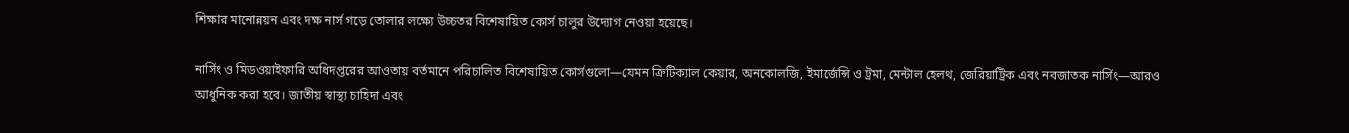শিক্ষার মানোন্নয়ন এবং দক্ষ নার্স গড়ে তোলার লক্ষ্যে উচ্চতর বিশেষায়িত কোর্স চালুর উদ্যোগ নেওয়া হয়েছে।

নার্সিং ও মিডওয়াইফারি অধিদপ্তরের আওতায় বর্তমানে পরিচালিত বিশেষায়িত কোর্সগুলো—যেমন ক্রিটিক্যাল কেয়ার, অনকোলজি, ইমার্জেন্সি ও ট্রমা, মেন্টাল হেলথ, জেরিয়াট্রিক এবং নবজাতক নার্সিং—আরও আধুনিক করা হবে। জাতীয় স্বাস্থ্য চাহিদা এবং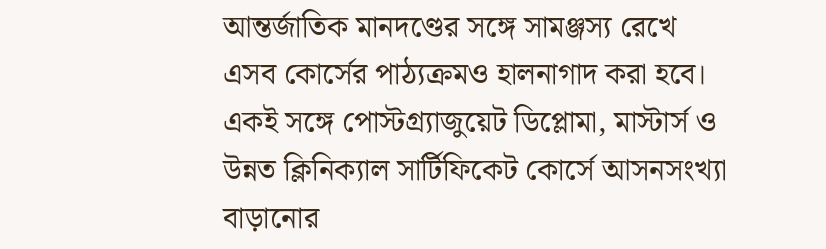আন্তর্জাতিক মানদণ্ডের সঙ্গে সামঞ্জস্য রেখে এসব কোর্সের পাঠ্যক্রমও হালনাগাদ করা হবে। একই সঙ্গে পোস্টগ্র্যাজুয়েট ডিপ্লোমা, মাস্টার্স ও উন্নত ক্লিনিক্যাল সার্টিফিকেট কোর্সে আসনসংখ্যা বাড়ানোর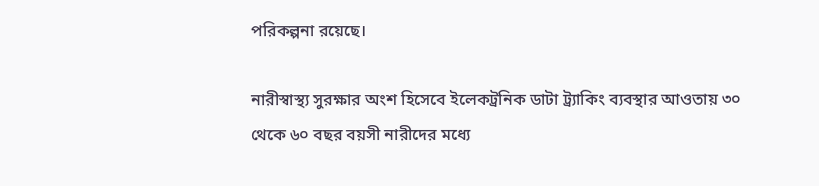পরিকল্পনা রয়েছে।

নারীস্বাস্থ্য সুরক্ষার অংশ হিসেবে ইলেকট্রনিক ডাটা ট্র্যাকিং ব্যবস্থার আওতায় ৩০ থেকে ৬০ বছর বয়সী নারীদের মধ্যে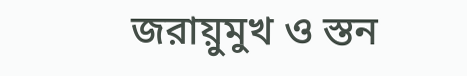জরায়ুমুখ ও স্তন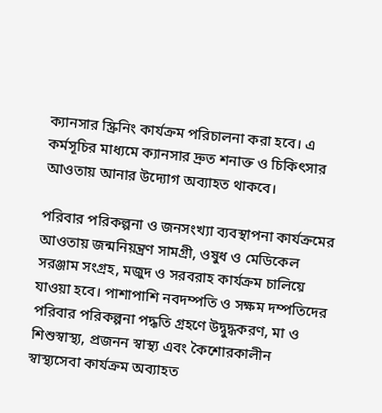ক্যানসার স্ক্রিনিং কার্যক্রম পরিচালনা করা হবে। এ কর্মসূচির মাধ্যমে ক্যানসার দ্রুত শনাক্ত ও চিকিৎসার আওতায় আনার উদ্যোগ অব্যাহত থাকবে।

পরিবার পরিকল্পনা ও জনসংখ্যা ব্যবস্থাপনা কার্যক্রমের আওতায় জন্মনিয়ন্ত্রণ সামগ্রী, ওষুধ ও মেডিকেল সরঞ্জাম সংগ্রহ, মজুদ ও সরবরাহ কার্যক্রম চালিয়ে যাওয়া হবে। পাশাপাশি নবদম্পতি ও সক্ষম দম্পতিদের পরিবার পরিকল্পনা পদ্ধতি গ্রহণে উদ্বুদ্ধকরণ, মা ও শিশুস্বাস্থ্য, প্রজনন স্বাস্থ্য এবং কৈশোরকালীন স্বাস্থ্যসেবা কার্যক্রম অব্যাহত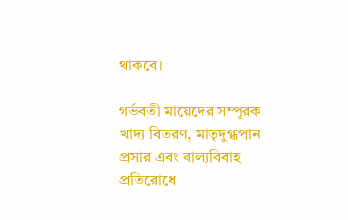থাকবে।

গর্ভবতী মায়েদের সম্পূরক খাদ্য বিতরণ, মাতৃদুগ্ধপান প্রসার এবং বাল্যবিবাহ প্রতিরোধে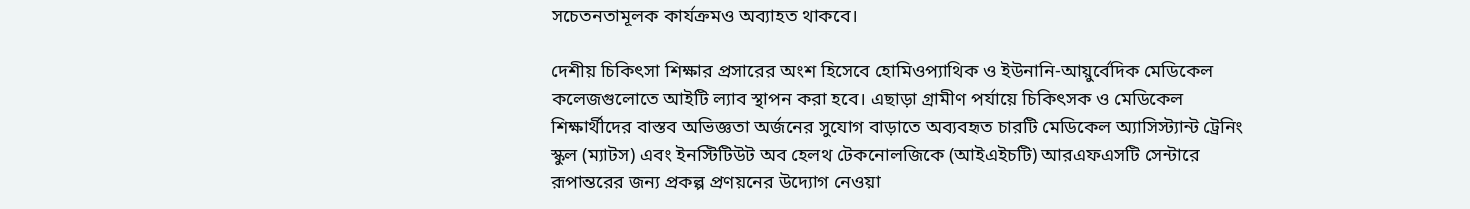সচেতনতামূলক কার্যক্রমও অব্যাহত থাকবে।

দেশীয় চিকিৎসা শিক্ষার প্রসারের অংশ হিসেবে হোমিওপ্যাথিক ও ইউনানি-আয়ুর্বেদিক মেডিকেল কলেজগুলোতে আইটি ল্যাব স্থাপন করা হবে। এছাড়া গ্রামীণ পর্যায়ে চিকিৎসক ও মেডিকেল শিক্ষার্থীদের বাস্তব অভিজ্ঞতা অর্জনের সুযোগ বাড়াতে অব্যবহৃত চারটি মেডিকেল অ্যাসিস্ট্যান্ট ট্রেনিং স্কুল (ম্যাটস) এবং ইনস্টিটিউট অব হেলথ টেকনোলজিকে (আইএইচটি) আরএফএসটি সেন্টারে রূপান্তরের জন্য প্রকল্প প্রণয়নের উদ্যোগ নেওয়া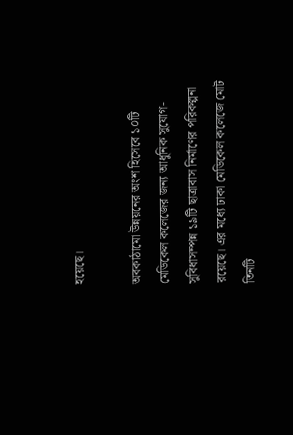হয়েছে।

অবকাঠামো উন্নয়নের অংশ হিসেবে ১০টি মেডিকেল কলেজের জন্য আধুনিক সুযোগ-সুবিধাসম্পন্ন ১৯টি ছাত্রাবাস নির্মাণের পরিকল্পনা রয়েছে। এর মধ্যে ঢাকা মেডিকেল কলেজে মোট তিনটি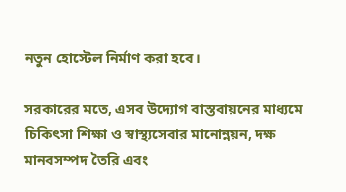নতুন হোস্টেল নির্মাণ করা হবে।

সরকারের মতে, এসব উদ্যোগ বাস্তবায়নের মাধ্যমে চিকিৎসা শিক্ষা ও স্বাস্থ্যসেবার মানোন্নয়ন, দক্ষ মানবসম্পদ তৈরি এবং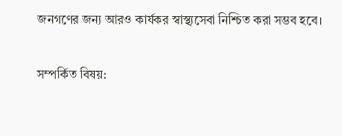জনগণের জন্য আরও কার্যকর স্বাস্থ্যসেবা নিশ্চিত করা সম্ভব হবে।

সম্পর্কিত বিষয়: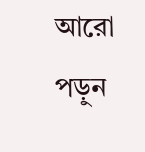আরো পড়ুন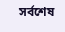সর্বশেষ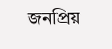জনপ্রিয়